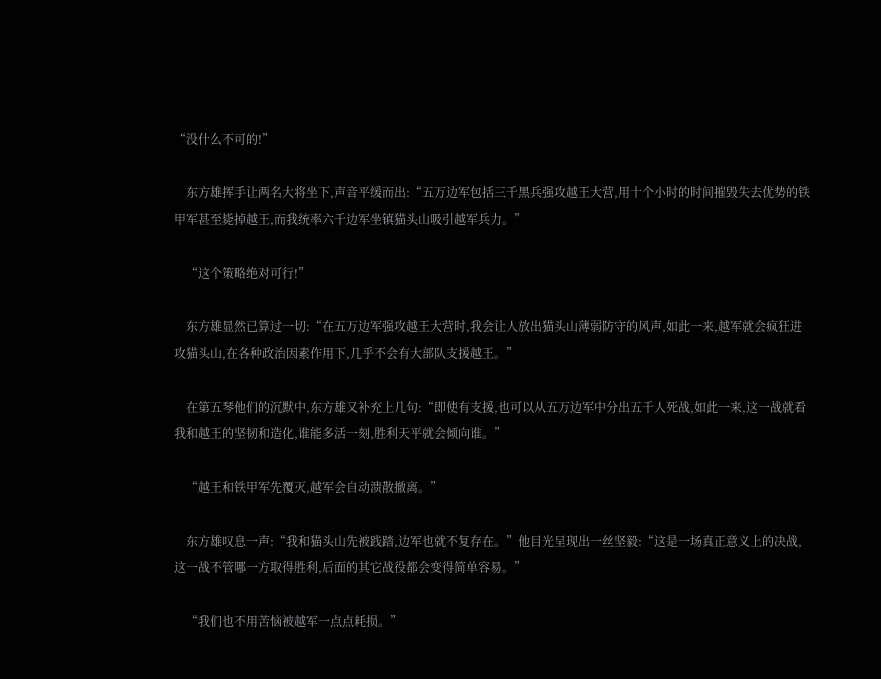“没什么不可的!”

    东方雄挥手让两名大将坐下,声音平缓而出:“五万边军包括三千黑兵强攻越王大营,用十个小时的时间摧毁失去优势的铁甲军甚至毙掉越王,而我统率六千边军坐镇猫头山吸引越军兵力。”

    “这个策略绝对可行!”

    东方雄显然已算过一切:“在五万边军强攻越王大营时,我会让人放出猫头山薄弱防守的风声,如此一来,越军就会疯狂进攻猫头山,在各种政治因素作用下,几乎不会有大部队支援越王。”

    在第五琴他们的沉默中,东方雄又补充上几句:“即使有支援,也可以从五万边军中分出五千人死战,如此一来,这一战就看我和越王的坚韧和造化,谁能多活一刻,胜利天平就会倾向谁。”

    “越王和铁甲军先覆灭,越军会自动溃散撤离。”

    东方雄叹息一声:“我和猫头山先被践踏,边军也就不复存在。”他目光呈现出一丝坚毅:“这是一场真正意义上的决战,这一战不管哪一方取得胜利,后面的其它战役都会变得简单容易。”

    “我们也不用苦恼被越军一点点耗损。”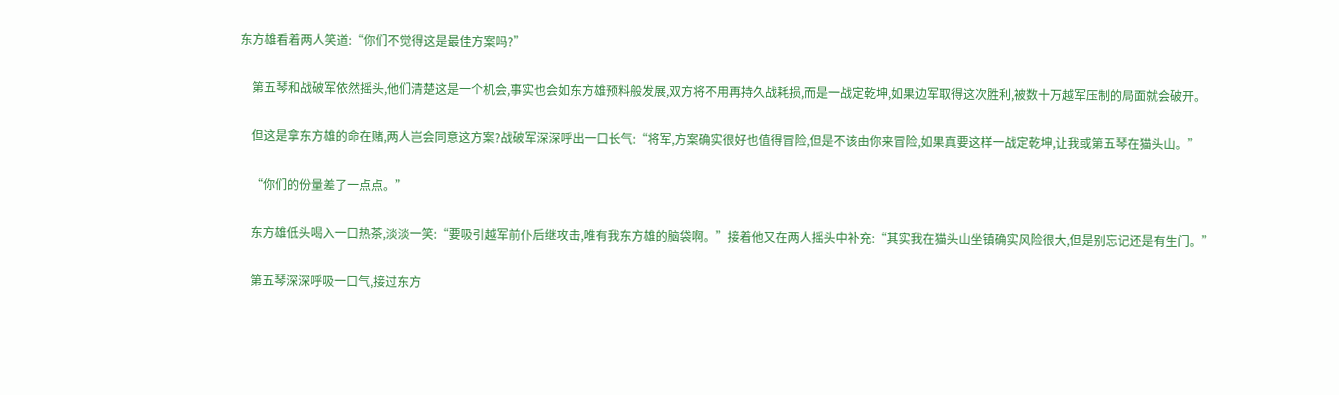东方雄看着两人笑道:“你们不觉得这是最佳方案吗?”

    第五琴和战破军依然摇头,他们清楚这是一个机会,事实也会如东方雄预料般发展,双方将不用再持久战耗损,而是一战定乾坤,如果边军取得这次胜利,被数十万越军压制的局面就会破开。

    但这是拿东方雄的命在赌,两人岂会同意这方案?战破军深深呼出一口长气:“将军,方案确实很好也值得冒险,但是不该由你来冒险,如果真要这样一战定乾坤,让我或第五琴在猫头山。”

    “你们的份量差了一点点。”

    东方雄低头喝入一口热茶,淡淡一笑:“要吸引越军前仆后继攻击,唯有我东方雄的脑袋啊。”接着他又在两人摇头中补充:“其实我在猫头山坐镇确实风险很大,但是别忘记还是有生门。”

    第五琴深深呼吸一口气,接过东方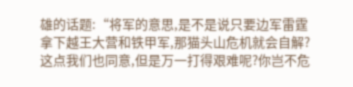雄的话题:“将军的意思,是不是说只要边军雷霆拿下越王大营和铁甲军,那猫头山危机就会自解?这点我们也同意,但是万一打得艰难呢?你岂不危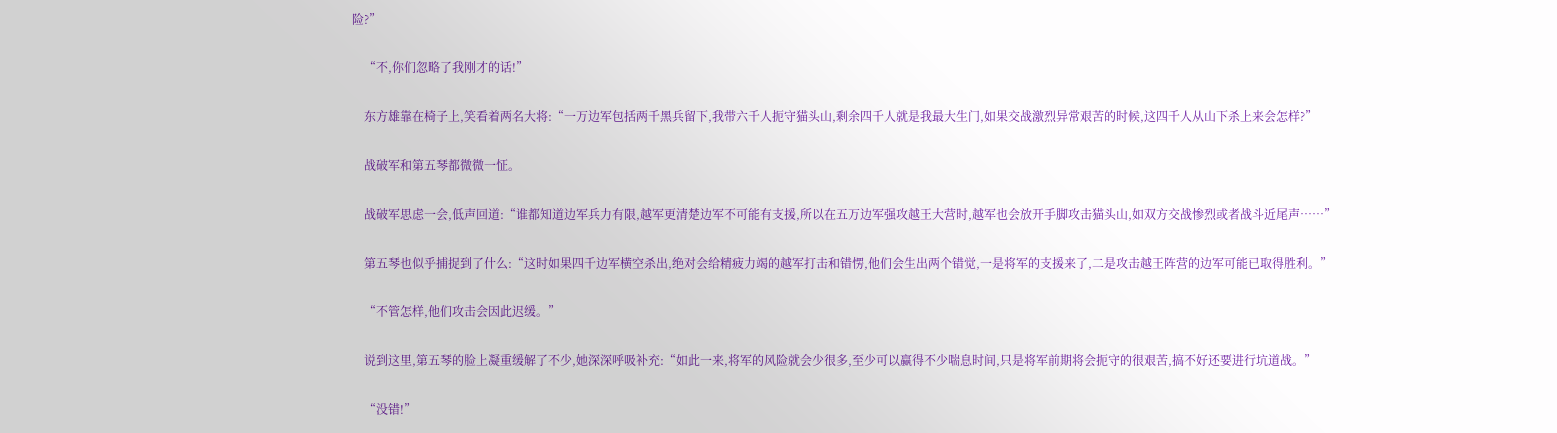险?”

    “不,你们忽略了我刚才的话!”

    东方雄靠在椅子上,笑看着两名大将:“一万边军包括两千黑兵留下,我带六千人扼守猫头山,剩余四千人就是我最大生门,如果交战激烈异常艰苦的时候,这四千人从山下杀上来会怎样?”

    战破军和第五琴都微微一怔。

    战破军思虑一会,低声回道:“谁都知道边军兵力有限,越军更清楚边军不可能有支援,所以在五万边军强攻越王大营时,越军也会放开手脚攻击猫头山,如双方交战惨烈或者战斗近尾声……”

    第五琴也似乎捕捉到了什么:“这时如果四千边军横空杀出,绝对会给精疲力竭的越军打击和错愣,他们会生出两个错觉,一是将军的支援来了,二是攻击越王阵营的边军可能已取得胜利。”

    “不管怎样,他们攻击会因此迟缓。”

    说到这里,第五琴的脸上凝重缓解了不少,她深深呼吸补充:“如此一来,将军的风险就会少很多,至少可以赢得不少喘息时间,只是将军前期将会扼守的很艰苦,搞不好还要进行坑道战。”

    “没错!”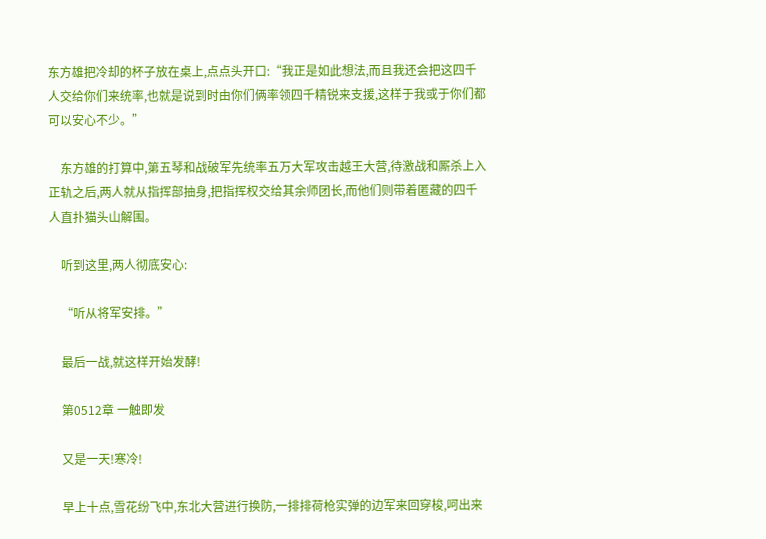东方雄把冷却的杯子放在桌上,点点头开口:“我正是如此想法,而且我还会把这四千人交给你们来统率,也就是说到时由你们俩率领四千精锐来支援,这样于我或于你们都可以安心不少。”

    东方雄的打算中,第五琴和战破军先统率五万大军攻击越王大营,待激战和厮杀上入正轨之后,两人就从指挥部抽身,把指挥权交给其余师团长,而他们则带着匿藏的四千人直扑猫头山解围。

    听到这里,两人彻底安心:

    “听从将军安排。”

    最后一战,就这样开始发酵!

    第0512章 一触即发

    又是一天!寒冷!

    早上十点,雪花纷飞中,东北大营进行换防,一排排荷枪实弹的边军来回穿梭,呵出来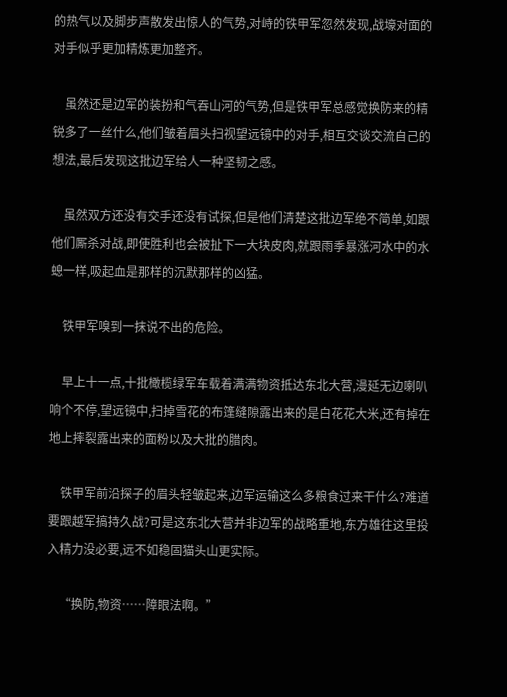的热气以及脚步声散发出惊人的气势,对峙的铁甲军忽然发现,战壕对面的对手似乎更加精炼更加整齐。

    虽然还是边军的装扮和气吞山河的气势,但是铁甲军总感觉换防来的精锐多了一丝什么,他们皱着眉头扫视望远镜中的对手,相互交谈交流自己的想法,最后发现这批边军给人一种坚韧之感。

    虽然双方还没有交手还没有试探,但是他们清楚这批边军绝不简单,如跟他们厮杀对战,即使胜利也会被扯下一大块皮肉,就跟雨季暴涨河水中的水螅一样,吸起血是那样的沉默那样的凶猛。

    铁甲军嗅到一抹说不出的危险。

    早上十一点,十批橄榄绿军车载着满满物资抵达东北大营,漫延无边喇叭响个不停,望远镜中,扫掉雪花的布篷缝隙露出来的是白花花大米,还有掉在地上摔裂露出来的面粉以及大批的腊肉。

    铁甲军前沿探子的眉头轻皱起来,边军运输这么多粮食过来干什么?难道要跟越军搞持久战?可是这东北大营并非边军的战略重地,东方雄往这里投入精力没必要,远不如稳固猫头山更实际。

    “换防,物资……障眼法啊。”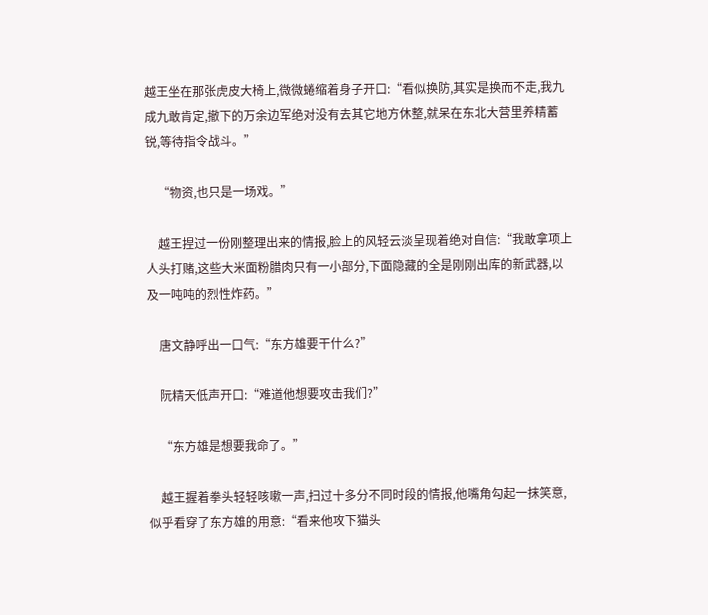越王坐在那张虎皮大椅上,微微蜷缩着身子开口:“看似换防,其实是换而不走,我九成九敢肯定,撤下的万余边军绝对没有去其它地方休整,就呆在东北大营里养精蓄锐,等待指令战斗。”

    “物资,也只是一场戏。”

    越王捏过一份刚整理出来的情报,脸上的风轻云淡呈现着绝对自信:“我敢拿项上人头打赌,这些大米面粉腊肉只有一小部分,下面隐藏的全是刚刚出库的新武器,以及一吨吨的烈性炸药。”

    唐文静呼出一口气:“东方雄要干什么?”

    阮精天低声开口:“难道他想要攻击我们?”

    “东方雄是想要我命了。”

    越王握着拳头轻轻咳嗽一声,扫过十多分不同时段的情报,他嘴角勾起一抹笑意,似乎看穿了东方雄的用意:“看来他攻下猫头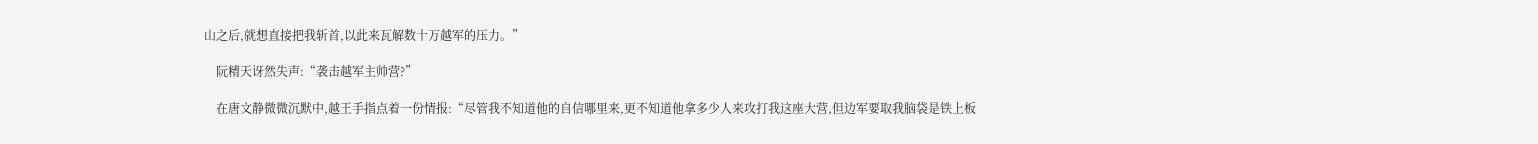山之后,就想直接把我斩首,以此来瓦解数十万越军的压力。”

    阮精天讶然失声:“袭击越军主帅营?”

    在唐文静微微沉默中,越王手指点着一份情报:“尽管我不知道他的自信哪里来,更不知道他拿多少人来攻打我这座大营,但边军要取我脑袋是铁上板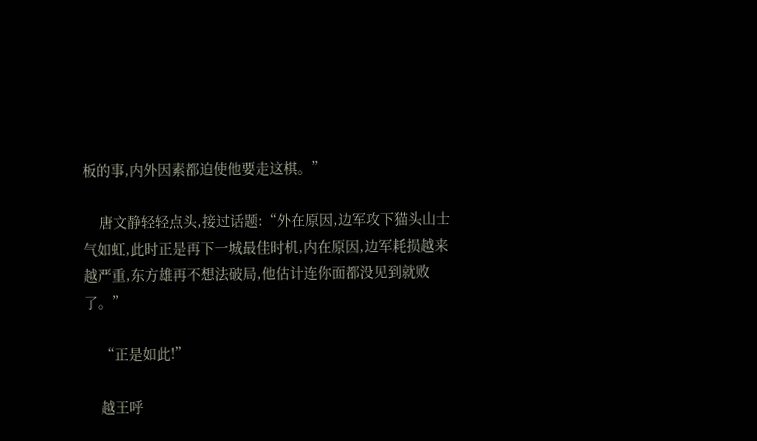板的事,内外因素都迫使他要走这棋。”

    唐文静轻轻点头,接过话题:“外在原因,边军攻下猫头山士气如虹,此时正是再下一城最佳时机,内在原因,边军耗损越来越严重,东方雄再不想法破局,他估计连你面都没见到就败了。”

    “正是如此!”

    越王呼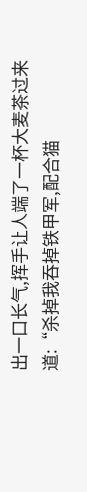出一口长气,挥手让人端了一杯大麦茶过来道:“杀掉我吞掉铁甲军,配合猫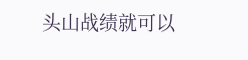头山战绩就可以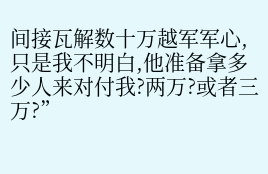间接瓦解数十万越军军心,只是我不明白,他准备拿多少人来对付我?两万?或者三万?”